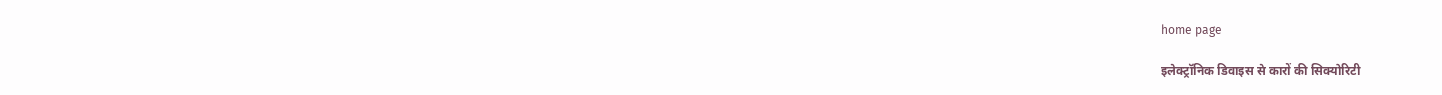home page

इलेक्ट्रॉनिक डिवाइस से कारों की सिक्योरिटी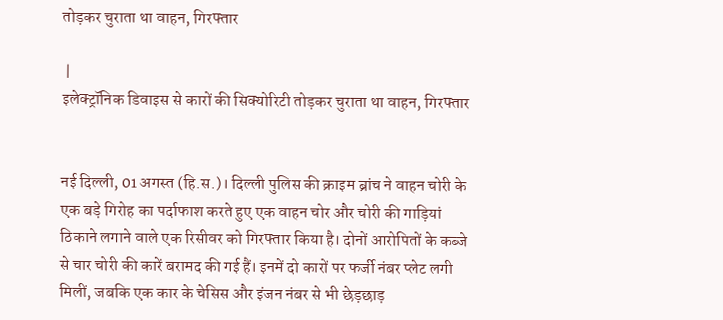तोड़कर चुराता था वाहन, गिरफ्तार

 |
इलेक्ट्रॉनिक डिवाइस से कारों की सिक्योरिटी तोड़कर चुराता था वाहन, गिरफ्तार


नई दिल्ली, 01 अगस्त (हि.स.)। दिल्ली पुलिस की क्राइम ब्रांच ने वाहन चोरी के एक बड़े गिरोह का पर्दाफाश करते हुए एक वाहन चोर और चोरी की गाड़ियां ठिकाने लगाने वाले एक रिसीवर को गिरफ्तार किया है। दोनों आरोपितों के कब्जे से चार चोरी की कारें बरामद की गई हैं। इनमें दो कारों पर फर्जी नंबर प्लेट लगी मिलीं, जबकि एक कार के चेसिस और इंजन नंबर से भी छेड़छाड़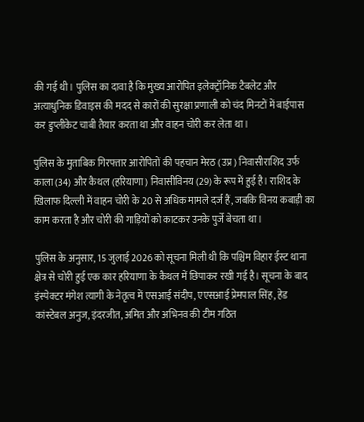की गई थी। पुलिस का दावा है कि मुख्य आरोपित इलेक्ट्रॉनिक टैबलेट और अत्याधुनिक डिवाइस की मदद से कारों की सुरक्षा प्रणाली को चंद मिनटों में बाईपास कर डुप्लीकेट चाबी तैयार करता था और वाहन चोरी कर लेता था।

पुलिस के मुताबिक गिरफ्तार आरोपितों की पहचान मेरठ (उप्र) निवासीराशिद उर्फ काला (34) और कैथल (हरियाणा) निवासीविनय (29) के रूप में हुई है। राशिद के खिलाफ दिल्ली में वाहन चोरी के 20 से अधिक मामले दर्ज हैं, जबकि विनय कबाड़ी का काम करता है और चोरी की गाड़ियों को काटकर उनके पुर्जे बेचता था।

पुलिस के अनुसार, 15 जुलाई 2026 को सूचना मिली थी कि पश्चिम विहार ईस्ट थाना क्षेत्र से चोरी हुई एक कार हरियाणा के कैथल में छिपाकर रखी गई है। सूचना के बाद इंस्पेक्टर मंगेश त्यागी के नेतृत्व में एसआई संदीप, एएसआई प्रेमपाल सिंह, हेड कांस्टेबल अनुज, इंदरजीत, अमित और अभिनव की टीम गठित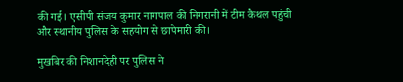की गई। एसीपी संजय कुमार नागपाल की निगरानी में टीम कैथल पहुंची और स्थानीय पुलिस के सहयोग से छापेमारी की।

मुखबिर की निशानदेही पर पुलिस ने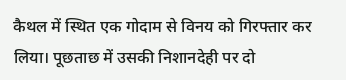कैथल में स्थित एक गोदाम से विनय को गिरफ्तार कर लिया। पूछताछ में उसकी निशानदेही पर दो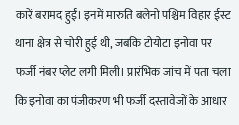कारें बरामद हुईं। इनमें मारुति बलेनो पश्चिम विहार ईस्ट थाना क्षेत्र से चोरी हुई थी, जबकि टोयोटा इनोवा पर फर्जी नंबर प्लेट लगी मिली। प्रारंभिक जांच में पता चला कि इनोवा का पंजीकरण भी फर्जी दस्तावेजों के आधार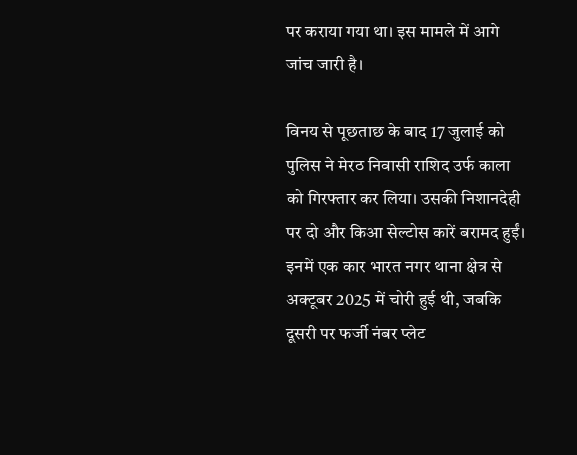पर कराया गया था। इस मामले में आगे जांच जारी है।

विनय से पूछताछ के बाद 17 जुलाई को पुलिस ने मेरठ निवासी राशिद उर्फ काला को गिरफ्तार कर लिया। उसकी निशानदेही पर दो और किआ सेल्टोस कारें बरामद हुईं। इनमें एक कार भारत नगर थाना क्षेत्र से अक्टूबर 2025 में चोरी हुई थी, जबकि दूसरी पर फर्जी नंबर प्लेट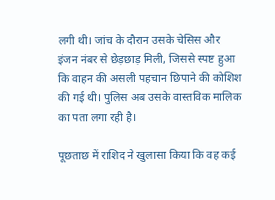लगी थी। जांच के दौरान उसके चेसिस और इंजन नंबर से छेड़छाड़ मिली, जिससे स्पष्ट हुआ कि वाहन की असली पहचान छिपाने की कोशिश की गई थी। पुलिस अब उसके वास्तविक मालिक का पता लगा रही है।

पूछताछ में राशिद ने खुलासा किया कि वह कई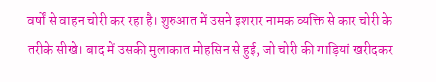वर्षों से वाहन चोरी कर रहा है। शुरुआत में उसने इशरार नामक व्यक्ति से कार चोरी के तरीके सीखे। बाद में उसकी मुलाकात मोहसिन से हुई, जो चोरी की गाड़ियां खरीदकर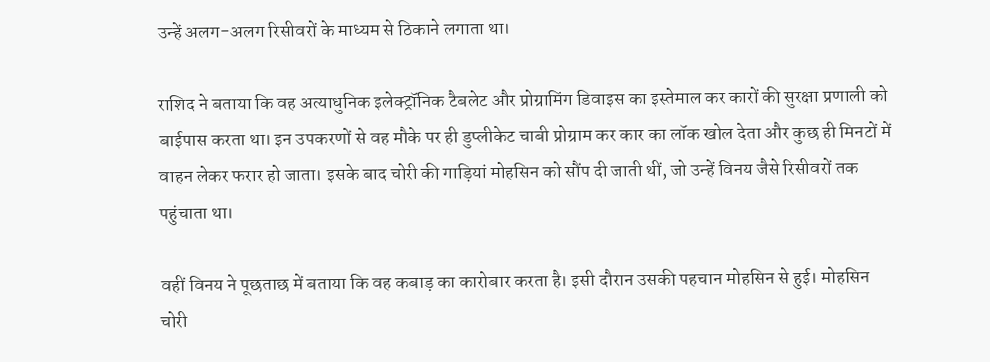उन्हें अलग-अलग रिसीवरों के माध्यम से ठिकाने लगाता था।

राशिद ने बताया कि वह अत्याधुनिक इलेक्ट्रॉनिक टैबलेट और प्रोग्रामिंग डिवाइस का इस्तेमाल कर कारों की सुरक्षा प्रणाली को बाईपास करता था। इन उपकरणों से वह मौके पर ही डुप्लीकेट चाबी प्रोग्राम कर कार का लॉक खोल देता और कुछ ही मिनटों में वाहन लेकर फरार हो जाता। इसके बाद चोरी की गाड़ियां मोहसिन को सौंप दी जाती थीं, जो उन्हें विनय जैसे रिसीवरों तक पहुंचाता था।

वहीं विनय ने पूछताछ में बताया कि वह कबाड़ का कारोबार करता है। इसी दौरान उसकी पहचान मोहसिन से हुई। मोहसिन चोरी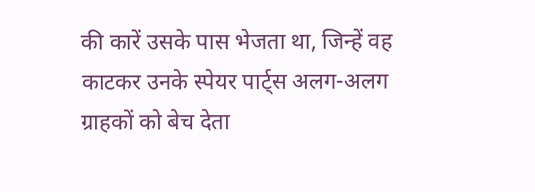की कारें उसके पास भेजता था, जिन्हें वह काटकर उनके स्पेयर पार्ट्स अलग-अलग ग्राहकों को बेच देता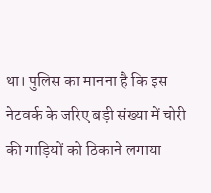था। पुलिस का मानना है कि इस नेटवर्क के जरिए बड़ी संख्या में चोरी की गाड़ियों को ठिकाने लगाया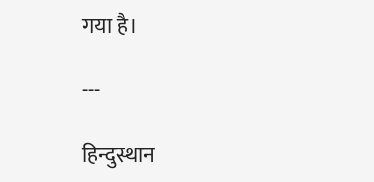गया है।

---

हिन्दुस्थान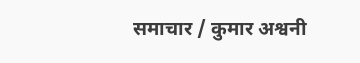समाचार / कुमार अश्वनी